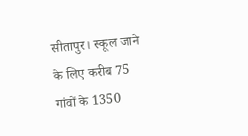सीतापुर। स्कूल जाने के लिए करीब 75 गांवों के 1350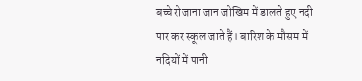बच्चे रोजाना जान जोखिम में डालते हुए नदी पार कर स्कूल जाते हैं। बारिश के मौसम में नदियों में पानी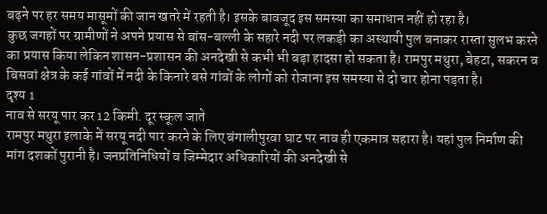बढ़ने पर हर समय मासूमों की जान खतरे में रहती है। इसके बावजूद इस समस्या का समाधान नहीं हो रहा है।
कुछ जगहों पर ग्रामीणों ने अपने प्रयास से बांस-बल्ली के सहारे नदी पर लकड़ी का अस्थायी पुल बनाकर रास्ता सुलभ करने का प्रयास किया लेकिन शासन-प्रशासन की अनदेखी से कभी भी बड़ा हादसा हो सकता है। रामपुर मथुरा, बेहटा, सकरन व बिसवां क्षेत्र के कई गांवों में नदी के किनारे बसे गांवों के लोगों को रोजाना इस समस्या से दो चार होना पड़ता है।
दृश्य 1
नाव से सरयू पार कर 12 किमी. दूर स्कूल जाते
रामपुर मथुरा इलाके में सरयू नदी पार करने के लिए बंगालीपुरवा घाट पर नाव ही एकमात्र सहारा है। यहां पुल निर्माण की मांग दशकों पुरानी है। जनप्रतिनिधियों व जिम्मेदार अधिकारियों की अनदेखी से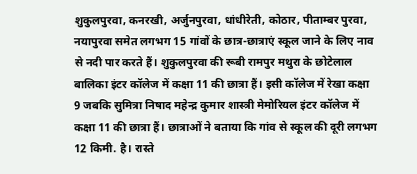शुकुलपुरवा, कनरखी, अर्जुनपुरवा, धांधीरेती, कोठार, पीताम्बर पुरवा, नयापुरवा समेत लगभग 15 गांवों के छात्र-छात्राएं स्कूल जाने के लिए नाव से नदी पार करते हैं। शुकुलपुरवा की रूबी रामपुर मथुरा के छोटेलाल बालिका इंटर कॉलेज में कक्षा 11 की छात्रा हैं। इसी कॉलेज में रेखा कक्षा 9 जबकि सुमित्रा निषाद महेन्द्र कुमार शास्त्री मेमोरियल इंटर कॉलेज में कक्षा 11 की छात्रा हैं। छात्राओं ने बताया कि गांव से स्कूल की दूरी लगभग 12 किमी. है। रास्ते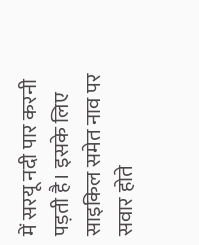में सरयू नदी पार करनी पड़ती है। इसके लिए साइकिल समेत नाव पर सवार होते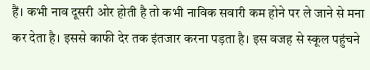हैं। कभी नाव दूसरी ओर होती है तो कभी नाविक सवारी कम होने पर ले जाने से मना कर देता है। इससे काफी देर तक इंतजार करना पड़ता है। इस वजह से स्कूल पहुंचने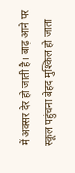में अक्सर देर हो जाती है। बाढ़ आने पर स्कूल पहुंचना बेहद मुश्किल हो जाता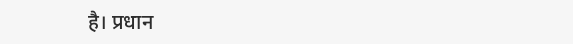है। प्रधान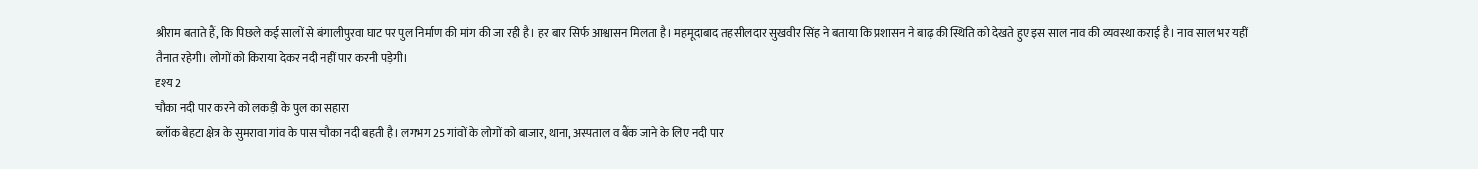श्रीराम बताते हैं, कि पिछले कई सालों से बंगालीपुरवा घाट पर पुल निर्माण की मांग की जा रही है। हर बार सिर्फ आश्वासन मिलता है। महमूदाबाद तहसीलदार सुखवीर सिंह ने बताया कि प्रशासन ने बाढ़ की स्थिति को देखते हुए इस साल नाव की व्यवस्था कराई है। नाव साल भर यहीं तैनात रहेगी। लोगों को किराया देकर नदी नहीं पार करनी पड़ेगी।
दृश्य 2
चौका नदी पार करने को लकड़ी के पुल का सहारा
ब्लॉक बेहटा क्षेत्र के सुमरावा गांव के पास चौका नदी बहती है। लगभग 25 गांवों के लोगों को बाजार, थाना, अस्पताल व बैंक जाने के लिए नदी पार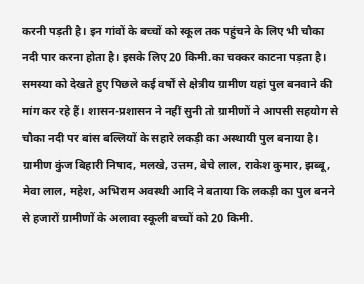करनी पड़ती है। इन गांवों के बच्चों को स्कूल तक पहुंचने के लिए भी चौका नदी पार करना होता है। इसके लिए 20 किमी.का चक्कर काटना पड़ता है। समस्या को देखते हुए पिछले कई वर्षों से क्षेत्रीय ग्रामीण यहां पुल बनवाने की मांग कर रहे हैं। शासन-प्रशासन ने नहीं सुनी तो ग्रामीणों ने आपसी सहयोग से चौका नदी पर बांस बल्लियों के सहारे लकड़ी का अस्थायी पुल बनाया है। ग्रामीण कुंज बिहारी निषाद, मलखे, उत्तम, बेचे लाल, राकेश कुमार, झब्बू, मेवा लाल, महेश, अभिराम अवस्थी आदि ने बताया कि लकड़ी का पुल बनने से हजारों ग्रामीणों के अलावा स्कूली बच्चों को 20 किमी.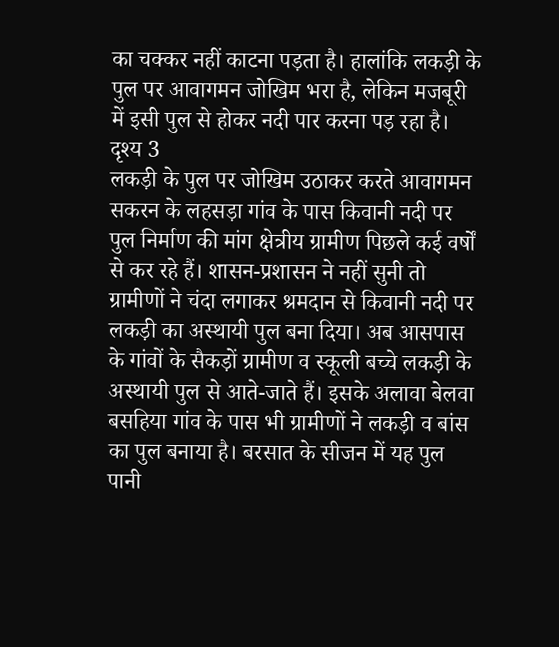का चक्कर नहीं काटना पड़ता है। हालांकि लकड़ी के पुल पर आवागमन जोखिम भरा है, लेकिन मजबूरी में इसी पुल से होकर नदी पार करना पड़ रहा है।
दृश्य 3
लकड़ी के पुल पर जोखिम उठाकर करते आवागमन
सकरन के लहसड़ा गांव के पास किवानी नदी पर पुल निर्माण की मांग क्षेत्रीय ग्रामीण पिछले कई वर्षों से कर रहे हैं। शासन-प्रशासन ने नहीं सुनी तो ग्रामीणों ने चंदा लगाकर श्रमदान से किवानी नदी पर लकड़ी का अस्थायी पुल बना दिया। अब आसपास के गांवों के सैकड़ों ग्रामीण व स्कूली बच्चे लकड़ी के अस्थायी पुल से आते-जाते हैं। इसके अलावा बेलवा बसहिया गांव के पास भी ग्रामीणों ने लकड़ी व बांस का पुल बनाया है। बरसात के सीजन में यह पुल पानी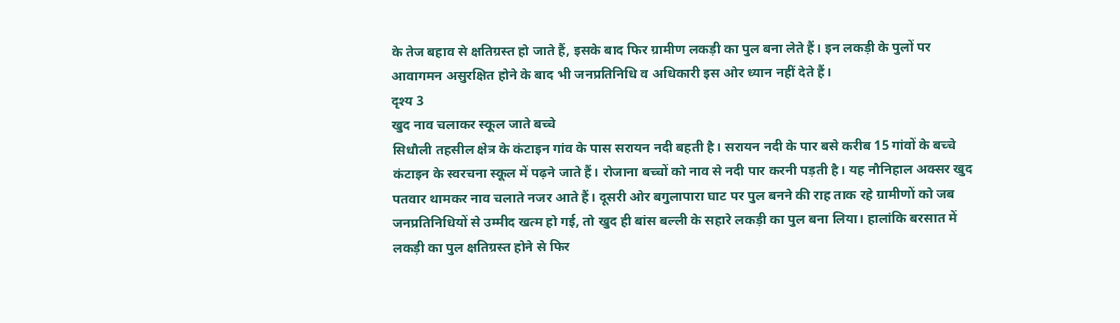के तेज बहाव से क्षतिग्रस्त हो जाते हैं, इसके बाद फिर ग्रामीण लकड़ी का पुल बना लेते हैं। इन लकड़ी के पुलों पर आवागमन असुरक्षित होने के बाद भी जनप्रतिनिधि व अधिकारी इस ओर ध्यान नहीं देते हैं।
दृश्य 3
खुद नाव चलाकर स्कूल जाते बच्चे
सिधौली तहसील क्षेत्र के कंटाइन गांव के पास सरायन नदी बहती है। सरायन नदी के पार बसे करीब 15 गांवों के बच्चे कंटाइन के स्वरचना स्कूल में पढ़ने जाते हैं। रोजाना बच्चों को नाव से नदी पार करनी पड़ती है। यह नौनिहाल अक्सर खुद पतवार थामकर नाव चलाते नजर आते हैं। दूसरी ओर बगुलापारा घाट पर पुल बनने की राह ताक रहे ग्रामीणों को जब जनप्रतिनिधियों से उम्मीद खत्म हो गई, तो खुद ही बांस बल्ली के सहारे लकड़ी का पुल बना लिया। हालांकि बरसात में लकड़ी का पुल क्षतिग्रस्त होने से फिर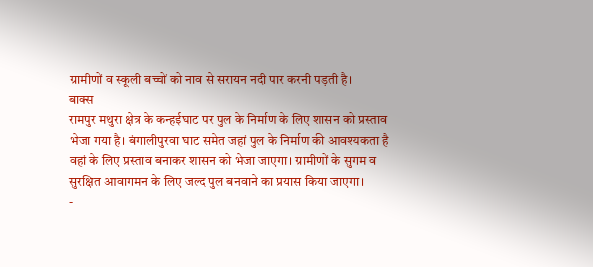ग्रामीणों व स्कूली बच्चों को नाव से सरायन नदी पार करनी पड़ती है।
बाक्स
रामपुर मथुरा क्षेत्र के कन्हईघाट पर पुल के निर्माण के लिए शासन को प्रस्ताव भेजा गया है। बंगालीपुरवा घाट समेत जहां पुल के निर्माण की आवश्यकता है वहां के लिए प्रस्ताव बनाकर शासन को भेजा जाएगा। ग्रामीणों के सुगम व सुरक्षित आवागमन के लिए जल्द पुल बनवाने का प्रयास किया जाएगा।
-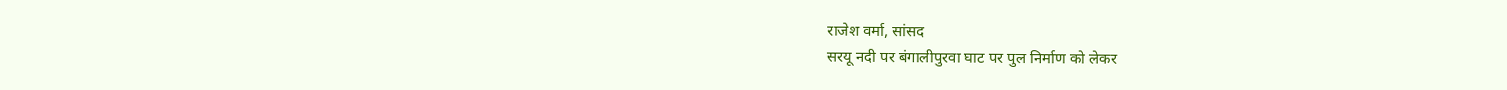राजेश वर्मा, सांसद
सरयू नदी पर बंगालीपुरवा घाट पर पुल निर्माण को लेकर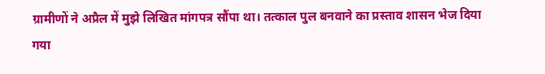ग्रामीणों ने अप्रैल में मुझे लिखित मांगपत्र सौंपा था। तत्काल पुल बनवाने का प्रस्ताव शासन भेज दिया गया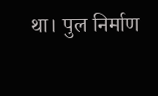था। पुल निर्माण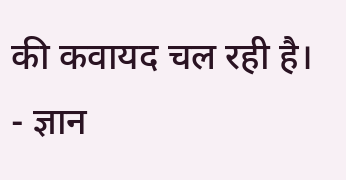की कवायद चल रही है।
- ज्ञान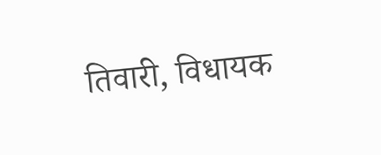तिवारी, विधायक